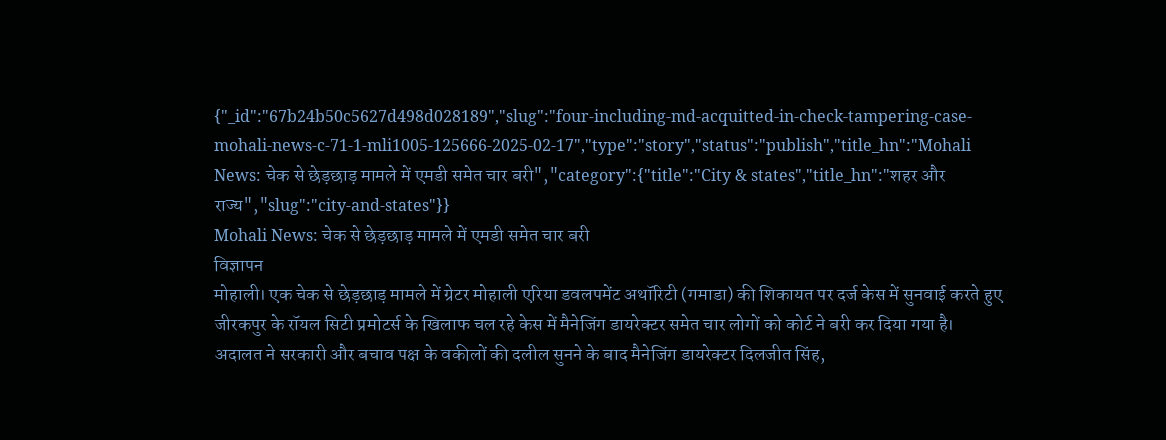{"_id":"67b24b50c5627d498d028189","slug":"four-including-md-acquitted-in-check-tampering-case-mohali-news-c-71-1-mli1005-125666-2025-02-17","type":"story","status":"publish","title_hn":"Mohali News: चेक से छेड़छाड़ मामले में एमडी समेत चार बरी","category":{"title":"City & states","title_hn":"शहर और राज्य","slug":"city-and-states"}}
Mohali News: चेक से छेड़छाड़ मामले में एमडी समेत चार बरी
विज्ञापन
मोहाली। एक चेक से छेड़छाड़ मामले में ग्रेटर मोहाली एरिया डवलपमेंट अथॉरिटी (गमाडा) की शिकायत पर दर्ज केस में सुनवाई करते हुए जीरकपुर के रॉयल सिटी प्रमोटर्स के खिलाफ चल रहे केस में मैनेजिंग डायरेक्टर समेत चार लोगों को कोर्ट ने बरी कर दिया गया है। अदालत ने सरकारी और बचाव पक्ष के वकीलों की दलील सुनने के बाद मैनेजिंग डायरेक्टर दिलजीत सिंह,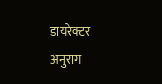डायरेक्टर अनुराग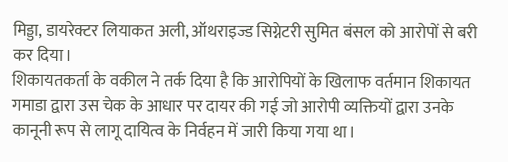मिड्डा, डायरेक्टर लियाकत अली, ऑथराइज्ड सिग्नेटरी सुमित बंसल को आरोपों से बरी कर दिया।
शिकायतकर्ता के वकील ने तर्क दिया है कि आरोपियों के खिलाफ वर्तमान शिकायत गमाडा द्वारा उस चेक के आधार पर दायर की गई जो आरोपी व्यक्तियों द्वारा उनके कानूनी रूप से लागू दायित्व के निर्वहन में जारी किया गया था।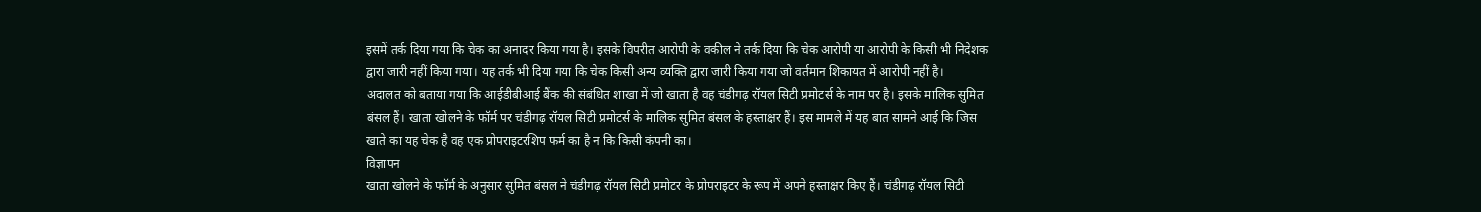इसमें तर्क दिया गया कि चेक का अनादर किया गया है। इसके विपरीत आरोपी के वकील ने तर्क दिया कि चेक आरोपी या आरोपी के किसी भी निदेशक द्वारा जारी नहीं किया गया। यह तर्क भी दिया गया कि चेक किसी अन्य व्यक्ति द्वारा जारी किया गया जो वर्तमान शिकायत में आरोपी नहीं है।
अदालत को बताया गया कि आईडीबीआई बैंक की संबंधित शाखा में जो खाता है वह चंडीगढ़ रॉयल सिटी प्रमोटर्स के नाम पर है। इसके मालिक सुमित बंसल हैं। खाता खोलने के फॉर्म पर चंडीगढ़ रॉयल सिटी प्रमोटर्स के मालिक सुमित बंसल के हस्ताक्षर हैं। इस मामले में यह बात सामने आई कि जिस खाते का यह चेक है वह एक प्रोपराइटरशिप फर्म का है न कि किसी कंपनी का।
विज्ञापन
खाता खोलने के फॉर्म के अनुसार सुमित बंसल ने चंडीगढ़ रॉयल सिटी प्रमोटर के प्रोपराइटर के रूप में अपने हस्ताक्षर किए हैं। चंडीगढ़ रॉयल सिटी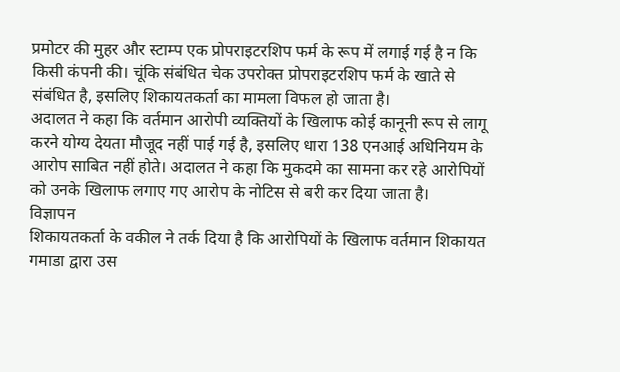प्रमोटर की मुहर और स्टाम्प एक प्रोपराइटरशिप फर्म के रूप में लगाई गई है न कि किसी कंपनी की। चूंकि संबंधित चेक उपरोक्त प्रोपराइटरशिप फर्म के खाते से संबंधित है, इसलिए शिकायतकर्ता का मामला विफल हो जाता है।
अदालत ने कहा कि वर्तमान आरोपी व्यक्तियों के खिलाफ कोई कानूनी रूप से लागू करने योग्य देयता मौजूद नहीं पाई गई है, इसलिए धारा 138 एनआई अधिनियम के आरोप साबित नहीं होते। अदालत ने कहा कि मुकदमे का सामना कर रहे आरोपियों को उनके खिलाफ लगाए गए आरोप के नोटिस से बरी कर दिया जाता है।
विज्ञापन
शिकायतकर्ता के वकील ने तर्क दिया है कि आरोपियों के खिलाफ वर्तमान शिकायत गमाडा द्वारा उस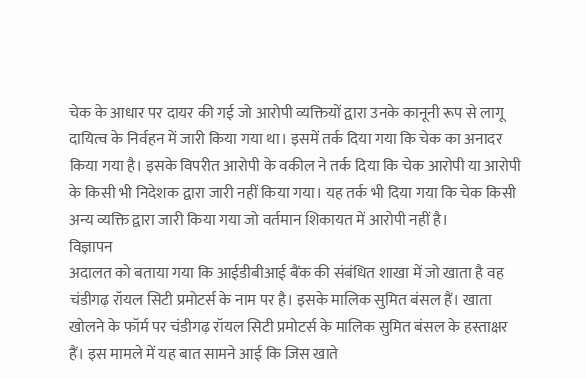चेक के आधार पर दायर की गई जो आरोपी व्यक्तियों द्वारा उनके कानूनी रूप से लागू दायित्व के निर्वहन में जारी किया गया था। इसमें तर्क दिया गया कि चेक का अनादर किया गया है। इसके विपरीत आरोपी के वकील ने तर्क दिया कि चेक आरोपी या आरोपी के किसी भी निदेशक द्वारा जारी नहीं किया गया। यह तर्क भी दिया गया कि चेक किसी अन्य व्यक्ति द्वारा जारी किया गया जो वर्तमान शिकायत में आरोपी नहीं है।
विज्ञापन
अदालत को बताया गया कि आईडीबीआई बैंक की संबंधित शाखा में जो खाता है वह चंडीगढ़ रॉयल सिटी प्रमोटर्स के नाम पर है। इसके मालिक सुमित बंसल हैं। खाता खोलने के फॉर्म पर चंडीगढ़ रॉयल सिटी प्रमोटर्स के मालिक सुमित बंसल के हस्ताक्षर हैं। इस मामले में यह बात सामने आई कि जिस खाते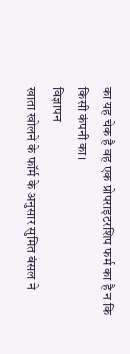का यह चेक है वह एक प्रोपराइटरशिप फर्म का है न कि किसी कंपनी का।
विज्ञापन
खाता खोलने के फॉर्म के अनुसार सुमित बंसल ने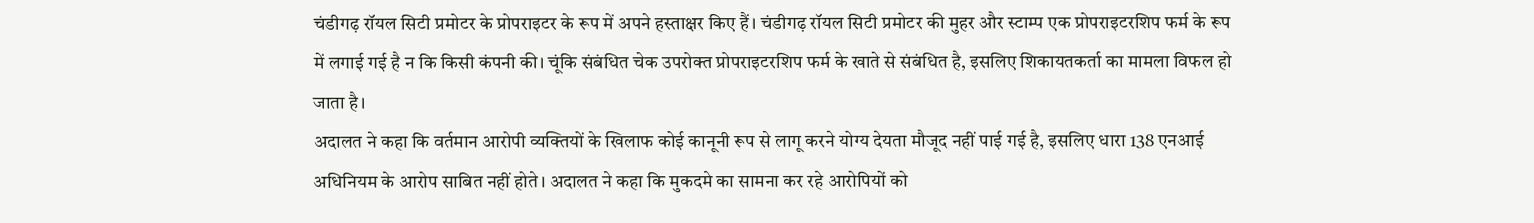चंडीगढ़ रॉयल सिटी प्रमोटर के प्रोपराइटर के रूप में अपने हस्ताक्षर किए हैं। चंडीगढ़ रॉयल सिटी प्रमोटर की मुहर और स्टाम्प एक प्रोपराइटरशिप फर्म के रूप में लगाई गई है न कि किसी कंपनी की। चूंकि संबंधित चेक उपरोक्त प्रोपराइटरशिप फर्म के खाते से संबंधित है, इसलिए शिकायतकर्ता का मामला विफल हो जाता है।
अदालत ने कहा कि वर्तमान आरोपी व्यक्तियों के खिलाफ कोई कानूनी रूप से लागू करने योग्य देयता मौजूद नहीं पाई गई है, इसलिए धारा 138 एनआई अधिनियम के आरोप साबित नहीं होते। अदालत ने कहा कि मुकदमे का सामना कर रहे आरोपियों को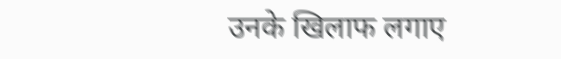उनके खिलाफ लगाए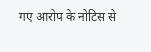गए आरोप के नोटिस से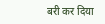बरी कर दिया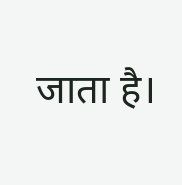जाता है।